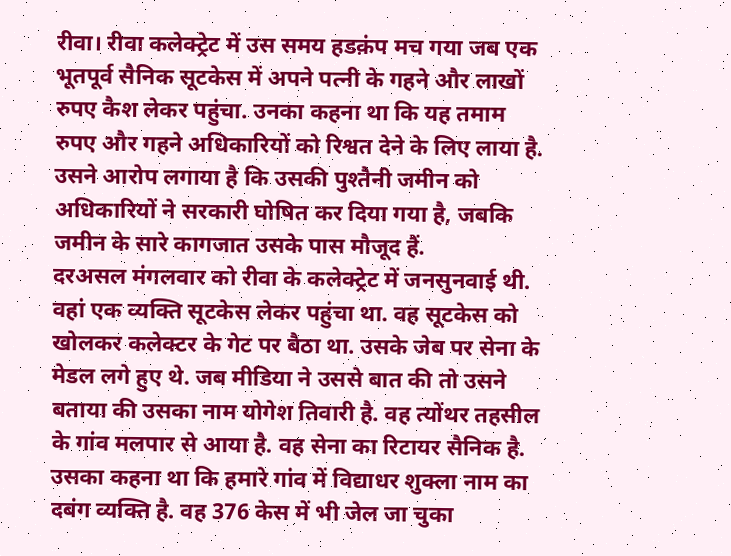रीवा। रीवा कलेक्ट्रेट में उस समय हडक़ंप मच गया जब एक भूतपूर्व सैनिक सूटकेस में अपने पत्नी के गहने और लाखों रुपए कैश लेकर पहुंचा. उनका कहना था कि यह तमाम रुपए और गहने अधिकारियों को रिश्वत देने के लिए लाया है. उसने आरोप लगाया है कि उसकी पुश्तैनी जमीन को अधिकारियों ने सरकारी घोषित कर दिया गया है, जबकि जमीन के सारे कागजात उसके पास मौजूद हैं.
दरअसल मंगलवार को रीवा के कलेक्ट्रेट में जनसुनवाई थी. वहां एक व्यक्ति सूटकेस लेकर पहुंचा था. वह सूटकेस को खोलकर कलेक्टर के गेट पर बैठा था. उसके जेब पर सेना के मेडल लगे हुए थे. जब मीडिया ने उससे बात की तो उसने बताया की उसका नाम योगेश तिवारी है. वह त्योंथर तहसील के गांव मलपार से आया है. वह सेना का रिटायर सैनिक है. उसका कहना था कि हमारे गांव में विद्याधर शुक्ला नाम का दबंग व्यक्ति है. वह 376 केस में भी जेल जा चुका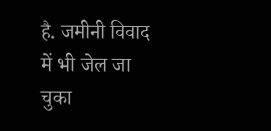है. जमीनी विवाद में भी जेल जा चुका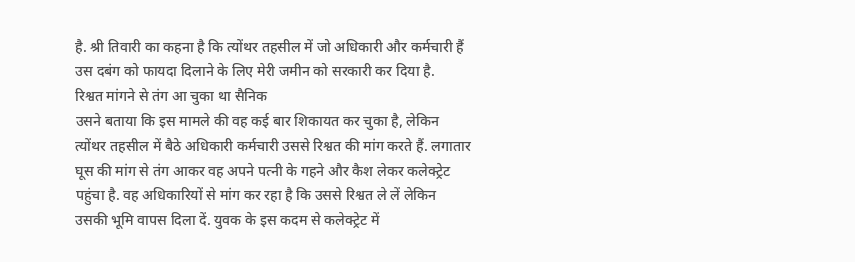है. श्री तिवारी का कहना है कि त्योंथर तहसील में जो अधिकारी और कर्मचारी हैं उस दबंग को फायदा दिलाने के लिए मेरी जमीन को सरकारी कर दिया है.
रिश्वत मांगने से तंग आ चुका था सैनिक
उसने बताया कि इस मामले की वह कई बार शिकायत कर चुका है, लेकिन त्योंथर तहसील में बैठे अधिकारी कर्मचारी उससे रिश्वत की मांग करते हैं. लगातार घूस की मांग से तंग आकर वह अपने पत्नी के गहने और कैश लेकर कलेक्ट्रेट पहुंचा है. वह अधिकारियों से मांग कर रहा है कि उससे रिश्वत ले लें लेकिन उसकी भूमि वापस दिला दें. युवक के इस कदम से कलेक्ट्रेट में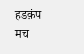हडक़ंप मच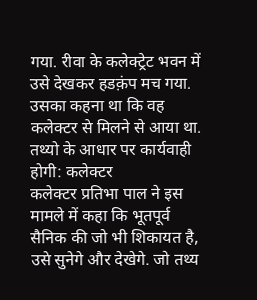गया. रीवा के कलेक्ट्रेट भवन में उसे देखकर हडक़ंप मच गया. उसका कहना था कि वह कलेक्टर से मिलने से आया था.
तथ्यो के आधार पर कार्यवाही होगी: कलेक्टर
कलेक्टर प्रतिभा पाल ने इस मामले में कहा कि भूतपूर्व सैनिक की जो भी शिकायत है, उसे सुनेगे और देखेगे. जो तथ्य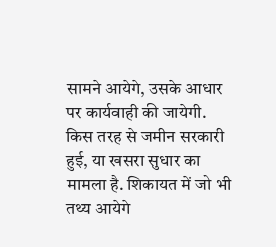सामने आयेगे, उसके आधार पर कार्यवाही की जायेगी. किस तरह से जमीन सरकारी हुई, या खसरा सुधार का मामला है. शिकायत में जो भी तथ्य आयेगे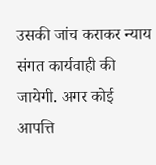उसकी जांच कराकर न्याय संगत कार्यवाही की जायेगी. अगर कोई आपत्ति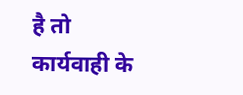है तो कार्यवाही के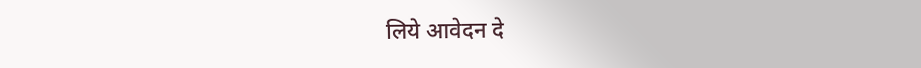लिये आवेदन दे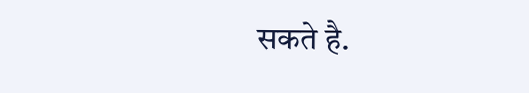सकते है.